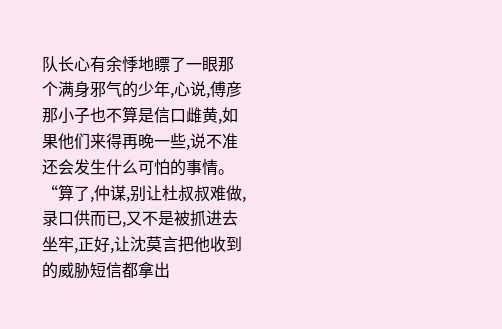队长心有余悸地瞟了一眼那个满身邪气的少年,心说,傅彦那小子也不算是信口雌黄,如果他们来得再晚一些,说不准还会发生什么可怕的事情。
“算了,仲谋,别让杜叔叔难做,录口供而已,又不是被抓进去坐牢,正好,让沈莫言把他收到的威胁短信都拿出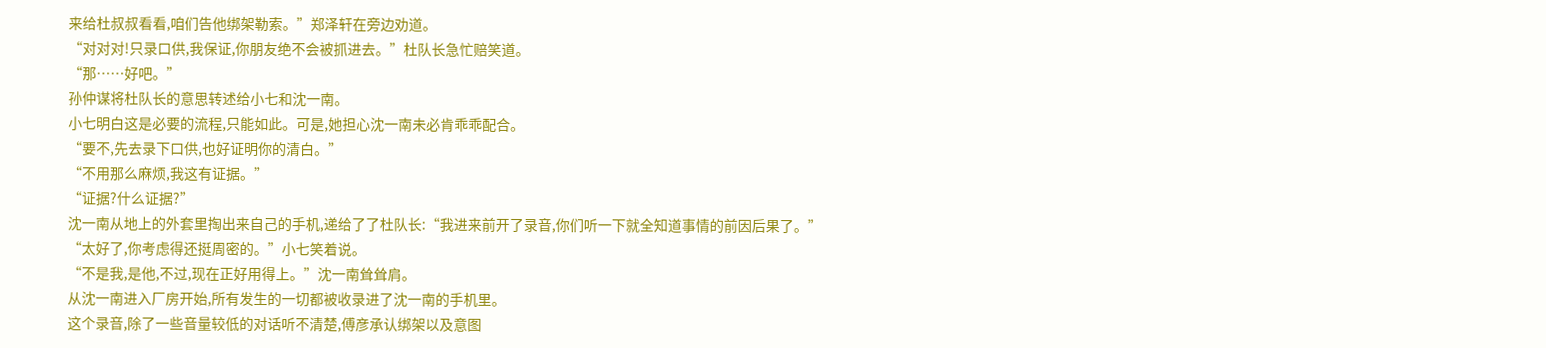来给杜叔叔看看,咱们告他绑架勒索。”郑泽轩在旁边劝道。
“对对对!只录口供,我保证,你朋友绝不会被抓进去。”杜队长急忙赔笑道。
“那……好吧。”
孙仲谋将杜队长的意思转述给小七和沈一南。
小七明白这是必要的流程,只能如此。可是,她担心沈一南未必肯乖乖配合。
“要不,先去录下口供,也好证明你的清白。”
“不用那么麻烦,我这有证据。”
“证据?什么证据?”
沈一南从地上的外套里掏出来自己的手机,递给了了杜队长:“我进来前开了录音,你们听一下就全知道事情的前因后果了。”
“太好了,你考虑得还挺周密的。”小七笑着说。
“不是我,是他,不过,现在正好用得上。”沈一南耸耸肩。
从沈一南进入厂房开始,所有发生的一切都被收录进了沈一南的手机里。
这个录音,除了一些音量较低的对话听不清楚,傅彦承认绑架以及意图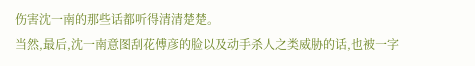伤害沈一南的那些话都听得清清楚楚。
当然,最后,沈一南意图刮花傅彦的脸以及动手杀人之类威胁的话,也被一字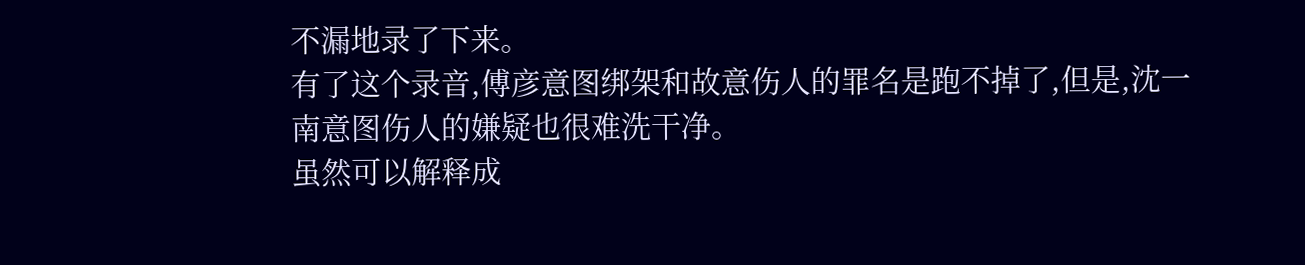不漏地录了下来。
有了这个录音,傅彦意图绑架和故意伤人的罪名是跑不掉了,但是,沈一南意图伤人的嫌疑也很难洗干净。
虽然可以解释成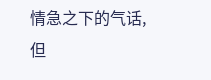情急之下的气话,但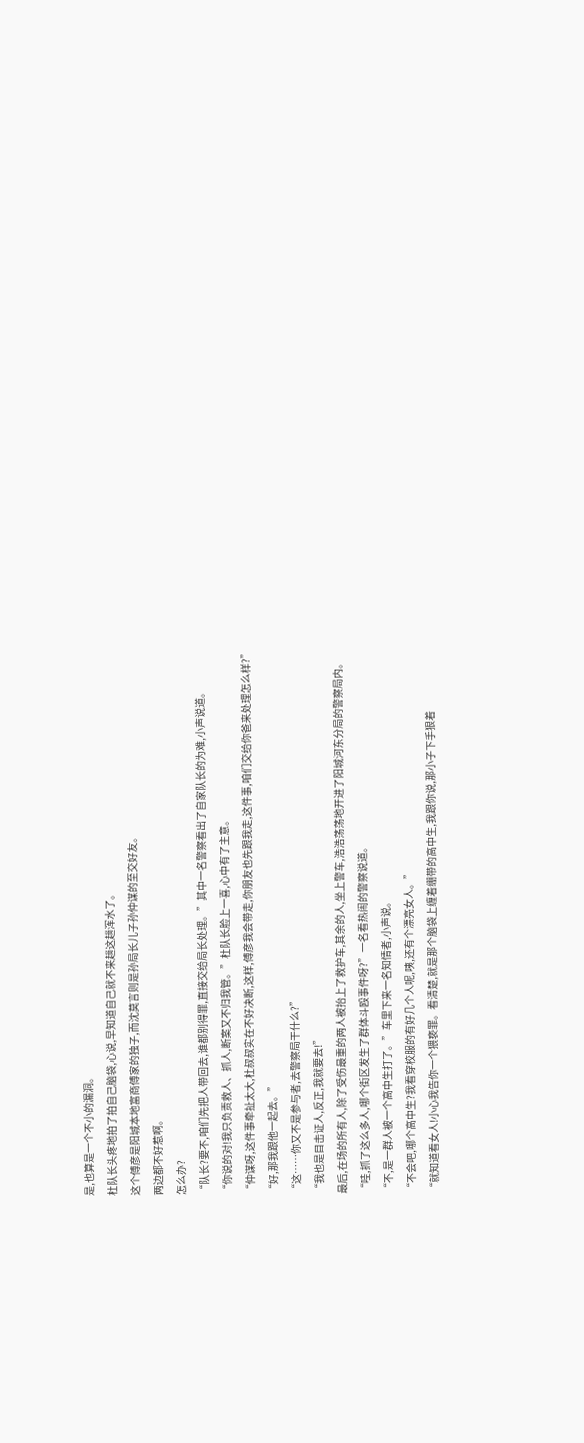是,也算是一个不小的漏洞。
杜队长头疼地拍了拍自己脑袋,心说,早知道自己就不来趟这趟浑水了。
这个傅彦是阳城本地富商傅家的独子,而沈莫言则是孙局长儿子孙仲谋的至交好友。
两边都不好惹啊。
怎么办?
“队长?要不,咱们先把人带回去,谁都别得罪,直接交给局长处理。”其中一名警察看出了自家队长的为难,小声说道。
“你说的对!我只负责救人、抓人,断案又不归我管。”杜队长脸上一喜,心中有了主意。
“仲谋呀,这件事牵扯太大,杜叔叔实在不好决断,这样,傅彦我会带走,你朋友也先跟我走,这件事,咱们交给你爸来处理怎么样?”
“好,那我跟他一起去。”
“这……你又不是参与者,去警察局干什么?”
“我也是目击证人,反正,我就要去!”
最后,在场的所有人,除了受伤最重的两人被抬上了救护车,其余的人,坐上警车,浩浩荡荡地开进了阳城河东分局的警察局内。
“哇,抓了这么多人,哪个街区发生了群体斗殴事件呀?”一名看热闹的警察说道。
“不,是一群人被一个高中生打了。”车里下来一名知情者,小声说。
“不会吧,哪个高中生?我看穿校服的有好几个人呢,咦,还有个漂亮女人。”
“就知道看女人!小心我告你一个猥亵罪。看清楚,就是那个脑袋上缠着绷带的高中生,我跟你说,那小子下手狠着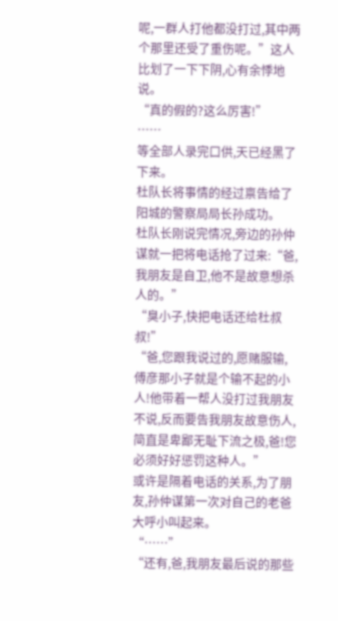呢,一群人打他都没打过,其中两个那里还受了重伤呢。”这人比划了一下下阴,心有余悸地说。
“真的假的?这么厉害!”
……
等全部人录完口供,天已经黑了下来。
杜队长将事情的经过禀告给了阳城的警察局局长孙成功。
杜队长刚说完情况,旁边的孙仲谋就一把将电话抢了过来:“爸,我朋友是自卫,他不是故意想杀人的。”
“臭小子,快把电话还给杜叔叔!”
“爸,您跟我说过的,愿赌服输,傅彦那小子就是个输不起的小人!他带着一帮人没打过我朋友不说,反而要告我朋友故意伤人,简直是卑鄙无耻下流之极,爸!您必须好好惩罚这种人。”
或许是隔着电话的关系,为了朋友,孙仲谋第一次对自己的老爸大呼小叫起来。
“……”
“还有,爸,我朋友最后说的那些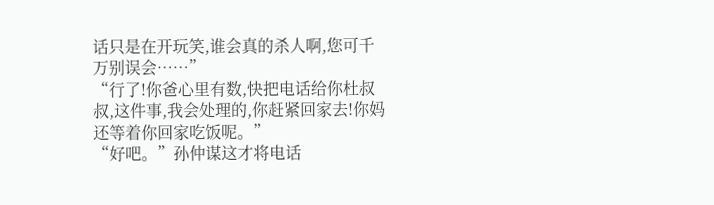话只是在开玩笑,谁会真的杀人啊,您可千万别误会……”
“行了!你爸心里有数,快把电话给你杜叔叔,这件事,我会处理的,你赶紧回家去!你妈还等着你回家吃饭呢。”
“好吧。”孙仲谋这才将电话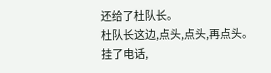还给了杜队长。
杜队长这边,点头,点头,再点头。
挂了电话,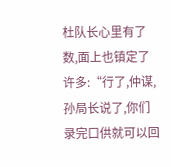杜队长心里有了数,面上也镇定了许多:“行了,仲谋,孙局长说了,你们录完口供就可以回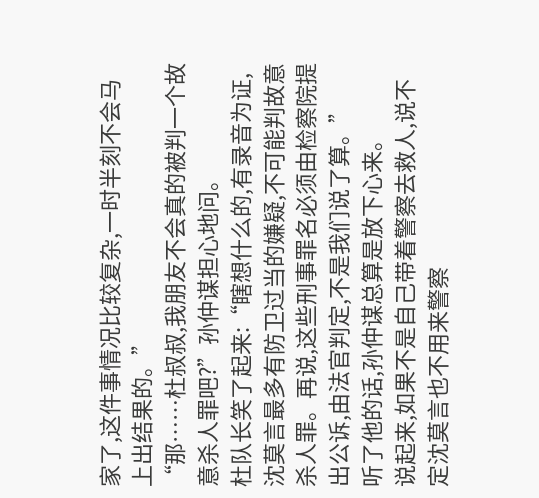家了,这件事情况比较复杂,一时半刻不会马上出结果的。”
“那……杜叔叔,我朋友不会真的被判一个故意杀人罪吧?”孙仲谋担心地问。
杜队长笑了起来:“瞎想什么的,有录音为证,沈莫言最多有防卫过当的嫌疑,不可能判故意杀人罪。再说,这些刑事罪名必须由检察院提出公诉,由法官判定,不是我们说了算。”
听了他的话,孙仲谋总算是放下心来。
说起来,如果不是自己带着警察去救人,说不定沈莫言也不用来警察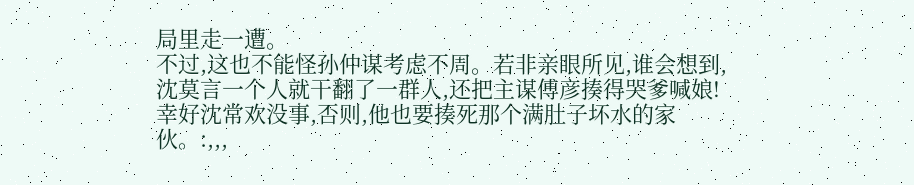局里走一遭。
不过,这也不能怪孙仲谋考虑不周。若非亲眼所见,谁会想到,沈莫言一个人就干翻了一群人,还把主谋傅彦揍得哭爹喊娘!
幸好沈常欢没事,否则,他也要揍死那个满肚子坏水的家伙。:,,,